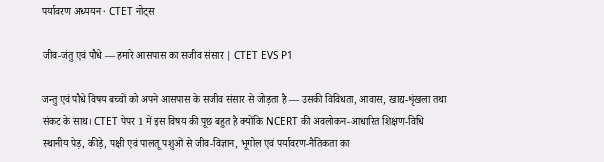पर्यावरण अध्ययन · CTET नोट्स

जीव-जंतु एवं पौधे — हमारे आसपास का सजीव संसार | CTET EVS P1

जन्तु एवं पौधे विषय बच्चों को अपने आसपास के सजीव संसार से जोड़ता है — उसकी विविधता, आवास, खाद्य-शृंखला तथा संकट के साथ। CTET पेपर 1 में इस विषय की पूछ बहुत है क्योंकि NCERT की अवलोकन-आधारित शिक्षण-विधि स्थानीय पेड़, कीड़े, पक्षी एवं पालतू पशुओं से जीव-विज्ञान, भूगोल एवं पर्यावरण-नैतिकता का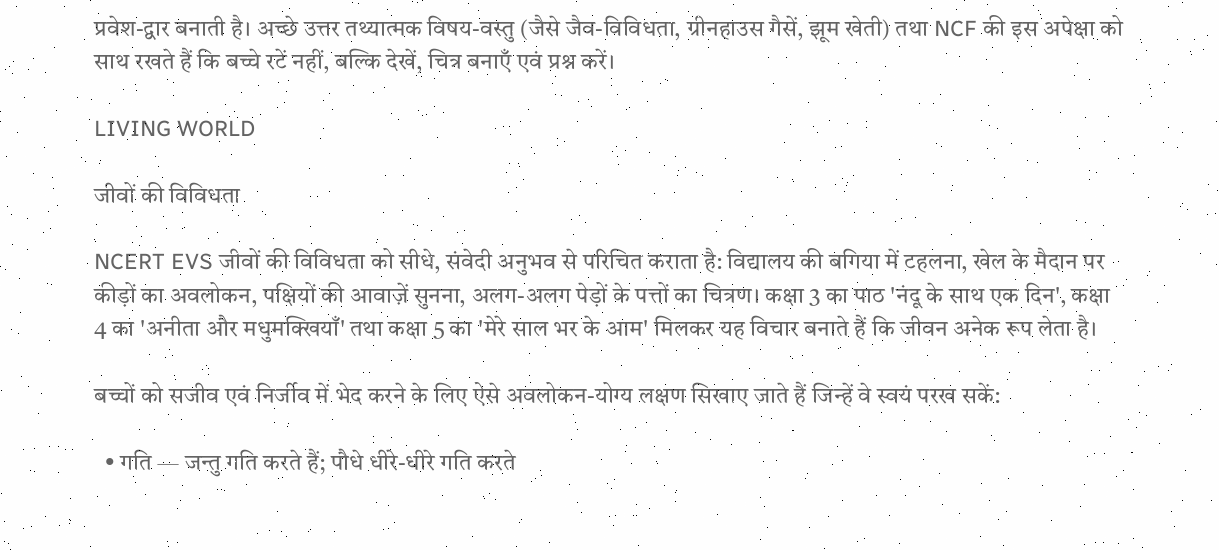प्रवेश-द्वार बनाती है। अच्छे उत्तर तथ्यात्मक विषय-वस्तु (जैसे जैव-विविधता, ग्रीनहाउस गैसें, झूम खेती) तथा NCF की इस अपेक्षा को साथ रखते हैं कि बच्चे रटें नहीं, बल्कि देखें, चित्र बनाएँ एवं प्रश्न करें।

LIVING WORLD

जीवों की विविधता

NCERT EVS जीवों की विविधता को सीधे, संवेदी अनुभव से परिचित कराता है: विद्यालय की बगिया में टहलना, खेल के मैदान पर कीड़ों का अवलोकन, पक्षियों की आवाज़ें सुनना, अलग-अलग पेड़ों के पत्तों का चित्रण। कक्षा 3 का पाठ 'नंदू के साथ एक दिन', कक्षा 4 का 'अनीता और मधुमक्खियाँ' तथा कक्षा 5 का 'मेरे साल भर के आम' मिलकर यह विचार बनाते हैं कि जीवन अनेक रूप लेता है।

बच्चों को सजीव एवं निर्जीव में भेद करने के लिए ऐसे अवलोकन-योग्य लक्षण सिखाए जाते हैं जिन्हें वे स्वयं परख सकें:

  • गति — जन्तु गति करते हैं; पौधे धीरे-धीरे गति करते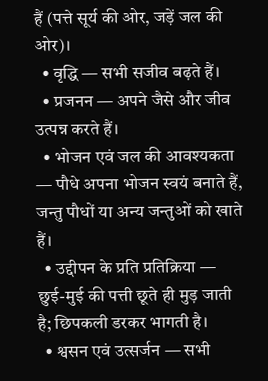हैं (पत्ते सूर्य की ओर, जड़ें जल की ओर)।
  • वृद्धि — सभी सजीव बढ़ते हैं।
  • प्रजनन — अपने जैसे और जीव उत्पन्न करते हैं।
  • भोजन एवं जल की आवश्यकता — पौधे अपना भोजन स्वयं बनाते हैं, जन्तु पौधों या अन्य जन्तुओं को खाते हैं।
  • उद्दीपन के प्रति प्रतिक्रिया — छुई-मुई की पत्ती छूते ही मुड़ जाती है; छिपकली डरकर भागती है।
  • श्वसन एवं उत्सर्जन — सभी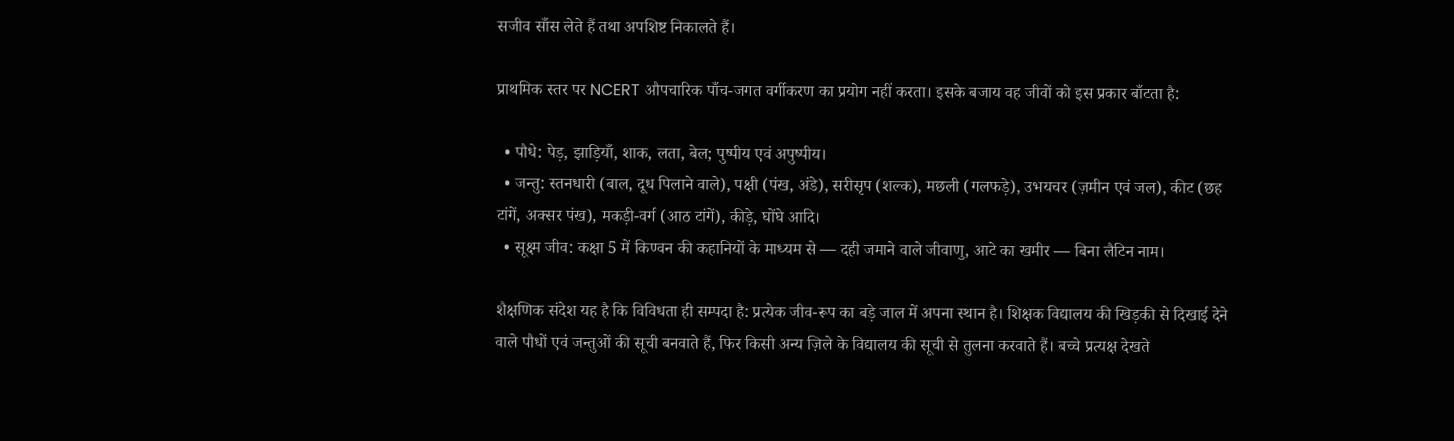सजीव साँस लेते हैं तथा अपशिष्ट निकालते हैं।

प्राथमिक स्तर पर NCERT औपचारिक पाँच-जगत वर्गीकरण का प्रयोग नहीं करता। इसके बजाय वह जीवों को इस प्रकार बाँटता है:

  • पौधे: पेड़, झाड़ियाँ, शाक, लता, बेल; पुष्पीय एवं अपुष्पीय।
  • जन्तु: स्तनधारी (बाल, दूध पिलाने वाले), पक्षी (पंख, अंडे), सरीसृप (शल्क), मछली (गलफड़े), उभयचर (ज़मीन एवं जल), कीट (छह टांगें, अक्सर पंख), मकड़ी-वर्ग (आठ टांगें), कीड़े, घोंघे आदि।
  • सूक्ष्म जीव: कक्षा 5 में किण्वन की कहानियों के माध्यम से — दही जमाने वाले जीवाणु, आटे का खमीर — बिना लैटिन नाम।

शैक्षणिक संदेश यह है कि विविधता ही सम्पदा है: प्रत्येक जीव-रूप का बड़े जाल में अपना स्थान है। शिक्षक विद्यालय की खिड़की से दिखाई देने वाले पौधों एवं जन्तुओं की सूची बनवाते हैं, फिर किसी अन्य ज़िले के विद्यालय की सूची से तुलना करवाते हैं। बच्चे प्रत्यक्ष देखते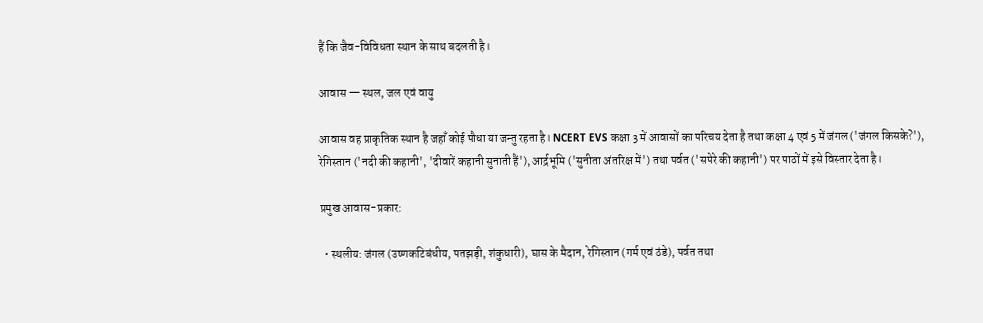हैं कि जैव-विविधता स्थान के साथ बदलती है।

आवास — स्थल, जल एवं वायु

आवास वह प्राकृतिक स्थान है जहाँ कोई पौधा या जन्तु रहता है। NCERT EVS कक्षा 3 में आवासों का परिचय देता है तथा कक्षा 4 एवं 5 में जंगल ('जंगल किसके?'), रेगिस्तान ('नदी की कहानी', 'दीवारें कहानी सुनाती हैं'), आर्द्रभूमि ('सुनीता अंतरिक्ष में') तथा पर्वत ('सपेरे की कहानी') पर पाठों में इसे विस्तार देता है।

प्रमुख आवास-प्रकार:

  • स्थलीय: जंगल (उष्णकटिबंधीय, पतझड़ी, शंकुधारी), घास के मैदान, रेगिस्तान (गर्म एवं ठंडे), पर्वत तथा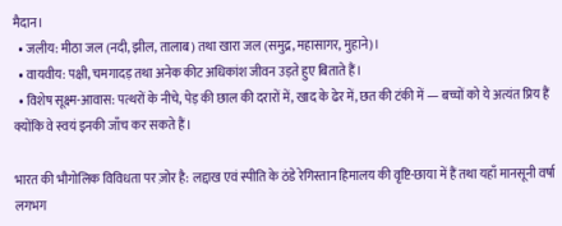मैदान।
  • जलीय: मीठा जल (नदी, झील, तालाब) तथा खारा जल (समुद्र, महासागर, मुहाने)।
  • वायवीय: पक्षी, चमगादड़ तथा अनेक कीट अधिकांश जीवन उड़ते हुए बिताते हैं।
  • विशेष सूक्ष्म-आवास: पत्थरों के नीचे, पेड़ की छाल की दरारों में, खाद के ढेर में, छत की टंकी में — बच्चों को ये अत्यंत प्रिय हैं क्योंकि वे स्वयं इनकी जाँच कर सकते हैं।

भारत की भौगोलिक विविधता पर ज़ोर है: लद्दाख एवं स्पीति के ठंडे रेगिस्तान हिमालय की वृष्टि-छाया में हैं तथा यहाँ मानसूनी वर्षा लगभग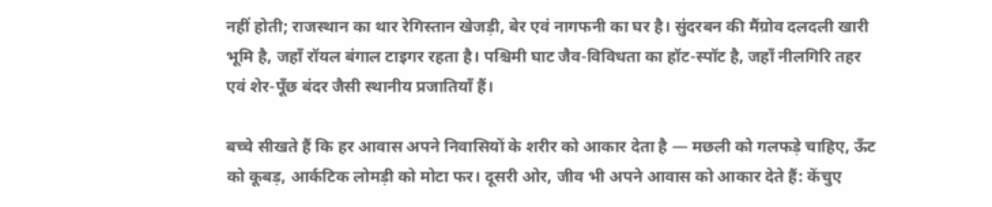नहीं होती; राजस्थान का थार रेगिस्तान खेजड़ी, बेर एवं नागफनी का घर है। सुंदरबन की मैंग्रोव दलदली खारी भूमि है, जहाँ रॉयल बंगाल टाइगर रहता है। पश्चिमी घाट जैव-विविधता का हॉट-स्पॉट है, जहाँ नीलगिरि तहर एवं शेर-पूँछ बंदर जैसी स्थानीय प्रजातियाँ हैं।

बच्चे सीखते हैं कि हर आवास अपने निवासियों के शरीर को आकार देता है — मछली को गलफड़े चाहिए, ऊँट को कूबड़, आर्कटिक लोमड़ी को मोटा फर। दूसरी ओर, जीव भी अपने आवास को आकार देते हैं: केंचुए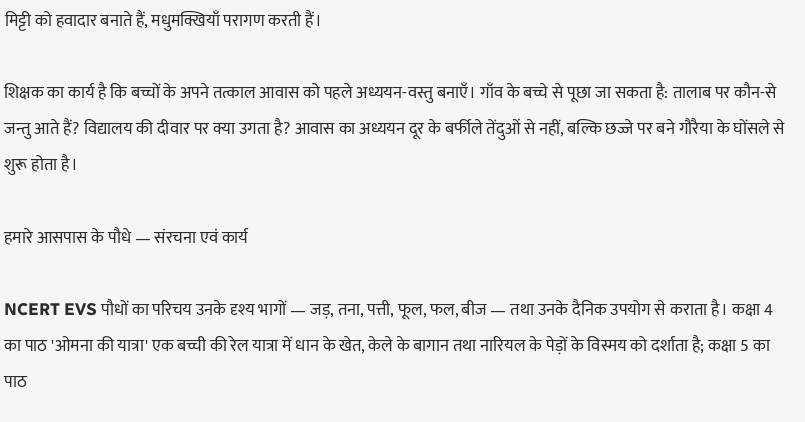मिट्टी को हवादार बनाते हैं, मधुमक्खियाँ परागण करती हैं।

शिक्षक का कार्य है कि बच्चों के अपने तत्काल आवास को पहले अध्ययन-वस्तु बनाएँ। गाँव के बच्चे से पूछा जा सकता है: तालाब पर कौन-से जन्तु आते हैं? विद्यालय की दीवार पर क्या उगता है? आवास का अध्ययन दूर के बर्फीले तेंदुओं से नहीं, बल्कि छज्जे पर बने गौरैया के घोंसले से शुरू होता है।

हमारे आसपास के पौधे — संरचना एवं कार्य

NCERT EVS पौधों का परिचय उनके दृश्य भागों — जड़, तना, पत्ती, फूल, फल, बीज — तथा उनके दैनिक उपयोग से कराता है। कक्षा 4 का पाठ 'ओमना की यात्रा' एक बच्ची की रेल यात्रा में धान के खेत, केले के बागान तथा नारियल के पेड़ों के विस्मय को दर्शाता है; कक्षा 5 का पाठ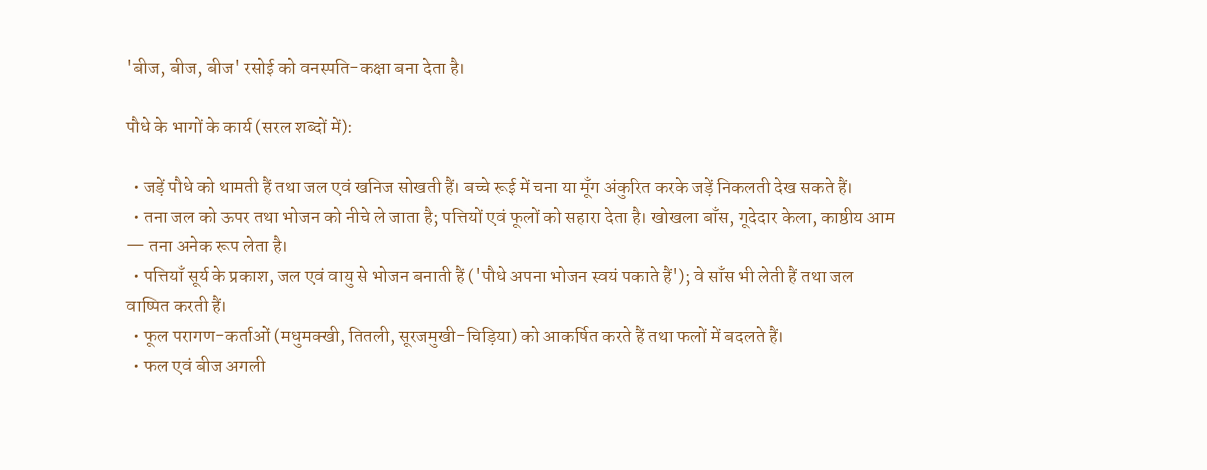'बीज, बीज, बीज' रसोई को वनस्पति-कक्षा बना देता है।

पौधे के भागों के कार्य (सरल शब्दों में):

  • जड़ें पौधे को थामती हैं तथा जल एवं खनिज सोखती हैं। बच्चे रूई में चना या मूँग अंकुरित करके जड़ें निकलती देख सकते हैं।
  • तना जल को ऊपर तथा भोजन को नीचे ले जाता है; पत्तियों एवं फूलों को सहारा देता है। खोखला बाँस, गूदेदार केला, काष्ठीय आम — तना अनेक रूप लेता है।
  • पत्तियाँ सूर्य के प्रकाश, जल एवं वायु से भोजन बनाती हैं ('पौधे अपना भोजन स्वयं पकाते हैं'); वे साँस भी लेती हैं तथा जल वाष्पित करती हैं।
  • फूल परागण-कर्ताओं (मधुमक्खी, तितली, सूरजमुखी-चिड़िया) को आकर्षित करते हैं तथा फलों में बदलते हैं।
  • फल एवं बीज अगली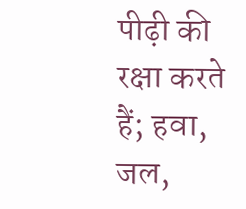पीढ़ी की रक्षा करते हैं; हवा, जल,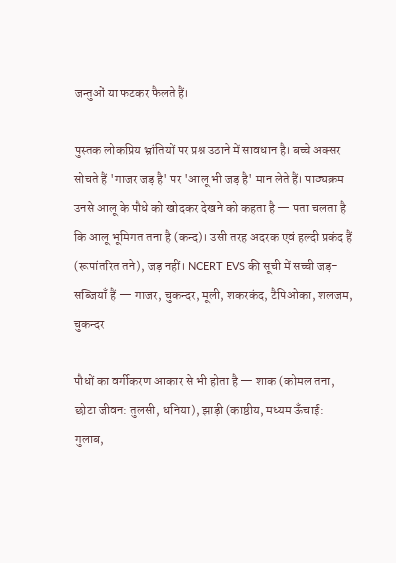जन्तुओं या फटकर फैलते हैं।

पुस्तक लोकप्रिय भ्रांतियों पर प्रश्न उठाने में सावधान है। बच्चे अक्सर सोचते हैं 'गाजर जड़ है' पर 'आलू भी जड़ है' मान लेते हैं। पाठ्यक्रम उनसे आलू के पौधे को खोदकर देखने को कहता है — पता चलता है कि आलू भूमिगत तना है (कन्द)। उसी तरह अदरक एवं हल्दी प्रकंद हैं (रूपांतरित तने), जड़ नहीं। NCERT EVS की सूची में सच्ची जड़-सब्जियाँ हैं — गाजर, चुकन्दर, मूली, शकरकंद, टैपिओका, शलजम, चुकन्दर

पौधों का वर्गीकरण आकार से भी होता है — शाक (कोमल तना, छोटा जीवन: तुलसी, धनिया), झाड़ी (काष्ठीय, मध्यम ऊँचाई: गुलाब,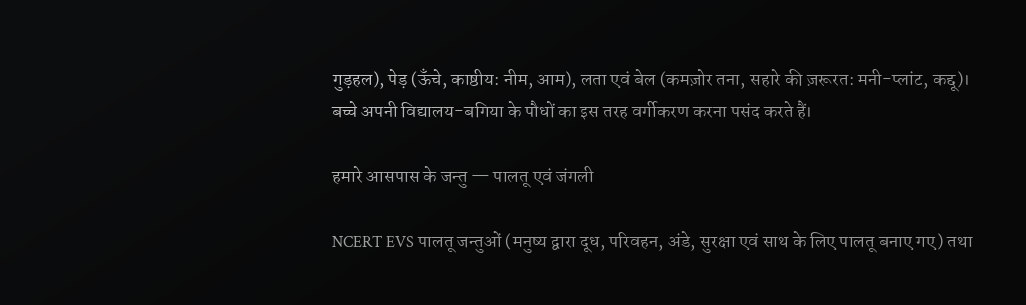गुड़हल), पेड़ (ऊँचे, काष्ठीय: नीम, आम), लता एवं बेल (कमज़ोर तना, सहारे की ज़रूरत: मनी-प्लांट, कद्दू)। बच्चे अपनी विद्यालय-बगिया के पौधों का इस तरह वर्गीकरण करना पसंद करते हैं।

हमारे आसपास के जन्तु — पालतू एवं जंगली

NCERT EVS पालतू जन्तुओं (मनुष्य द्वारा दूध, परिवहन, अंडे, सुरक्षा एवं साथ के लिए पालतू बनाए गए) तथा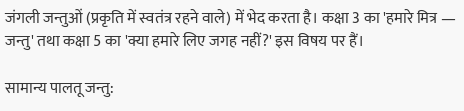जंगली जन्तुओं (प्रकृति में स्वतंत्र रहने वाले) में भेद करता है। कक्षा 3 का 'हमारे मित्र — जन्तु' तथा कक्षा 5 का 'क्या हमारे लिए जगह नहीं?' इस विषय पर हैं।

सामान्य पालतू जन्तु: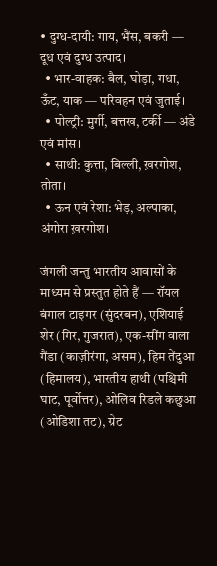• दुग्ध-दायी: गाय, भैंस, बकरी — दूध एवं दुग्ध उत्पाद।
  • भार-वाहक: बैल, घोड़ा, गधा, ऊँट, याक — परिवहन एवं जुताई।
  • पोल्ट्री: मुर्गी, बत्तख, टर्की — अंडे एवं मांस।
  • साथी: कुत्ता, बिल्ली, ख़रगोश, तोता।
  • ऊन एवं रेशा: भेड़, अल्पाका, अंगोरा ख़रगोश।

जंगली जन्तु भारतीय आवासों के माध्यम से प्रस्तुत होते हैं — रॉयल बंगाल टाइगर (सुंदरबन), एशियाई शेर (गिर, गुजरात), एक-सींग वाला गैंडा (काज़ीरंगा, असम), हिम तेंदुआ (हिमालय), भारतीय हाथी (पश्चिमी घाट, पूर्वोत्तर), ओलिव रिडले कछुआ (ओडिशा तट), ग्रेट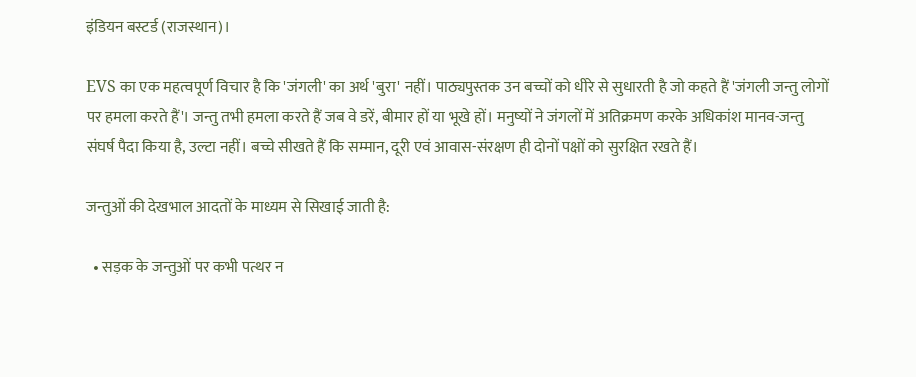इंडियन बस्टर्ड (राजस्थान)।

EVS का एक महत्वपूर्ण विचार है कि 'जंगली' का अर्थ 'बुरा' नहीं। पाठ्यपुस्तक उन बच्चों को धीरे से सुधारती है जो कहते हैं 'जंगली जन्तु लोगों पर हमला करते हैं'। जन्तु तभी हमला करते हैं जब वे डरें, बीमार हों या भूखे हों। मनुष्यों ने जंगलों में अतिक्रमण करके अधिकांश मानव-जन्तु संघर्ष पैदा किया है, उल्टा नहीं। बच्चे सीखते हैं कि सम्मान, दूरी एवं आवास-संरक्षण ही दोनों पक्षों को सुरक्षित रखते हैं।

जन्तुओं की देखभाल आदतों के माध्यम से सिखाई जाती है:

  • सड़क के जन्तुओं पर कभी पत्थर न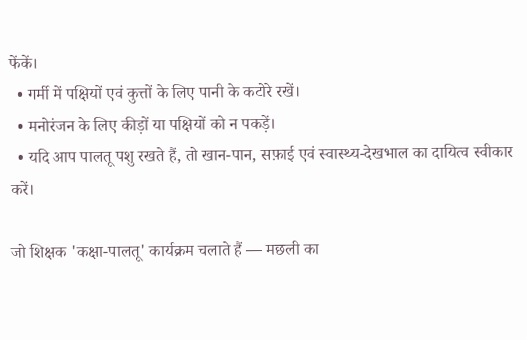फेंकें।
  • गर्मी में पक्षियों एवं कुत्तों के लिए पानी के कटोरे रखें।
  • मनोरंजन के लिए कीड़ों या पक्षियों को न पकड़ें।
  • यदि आप पालतू पशु रखते हैं, तो खान-पान, सफ़ाई एवं स्वास्थ्य-देखभाल का दायित्व स्वीकार करें।

जो शिक्षक 'कक्षा-पालतू' कार्यक्रम चलाते हैं — मछली का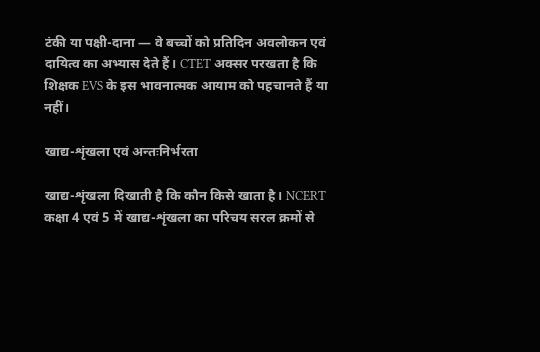टंकी या पक्षी-दाना — वे बच्चों को प्रतिदिन अवलोकन एवं दायित्व का अभ्यास देते हैं। CTET अक्सर परखता है कि शिक्षक EVS के इस भावनात्मक आयाम को पहचानते हैं या नहीं।

खाद्य-शृंखला एवं अन्तःनिर्भरता

खाद्य-शृंखला दिखाती है कि कौन किसे खाता है। NCERT कक्षा 4 एवं 5 में खाद्य-शृंखला का परिचय सरल क्रमों से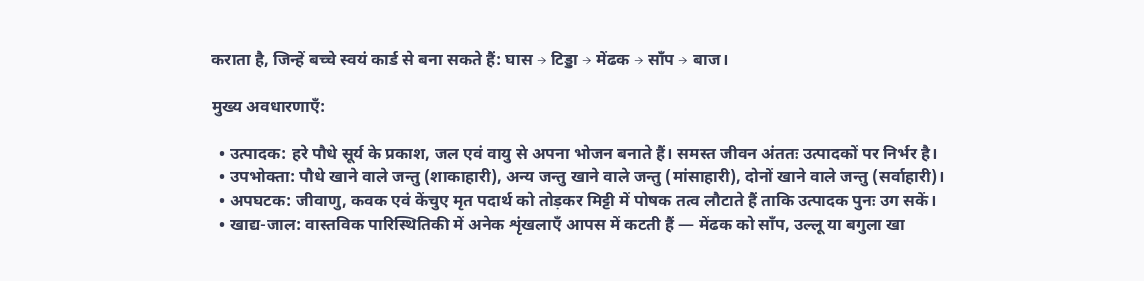कराता है, जिन्हें बच्चे स्वयं कार्ड से बना सकते हैं: घास → टिड्डा → मेंढक → साँप → बाज।

मुख्य अवधारणाएँ:

  • उत्पादक: हरे पौधे सूर्य के प्रकाश, जल एवं वायु से अपना भोजन बनाते हैं। समस्त जीवन अंततः उत्पादकों पर निर्भर है।
  • उपभोक्ता: पौधे खाने वाले जन्तु (शाकाहारी), अन्य जन्तु खाने वाले जन्तु (मांसाहारी), दोनों खाने वाले जन्तु (सर्वाहारी)।
  • अपघटक: जीवाणु, कवक एवं केंचुए मृत पदार्थ को तोड़कर मिट्टी में पोषक तत्व लौटाते हैं ताकि उत्पादक पुनः उग सकें।
  • खाद्य-जाल: वास्तविक पारिस्थितिकी में अनेक शृंखलाएँ आपस में कटती हैं — मेंढक को साँप, उल्लू या बगुला खा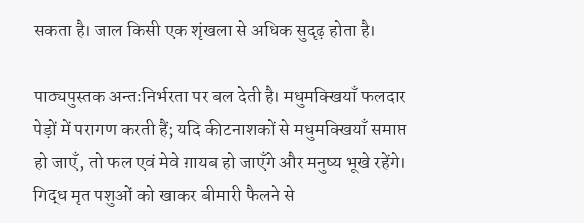सकता है। जाल किसी एक शृंखला से अधिक सुदृढ़ होता है।

पाठ्यपुस्तक अन्तःनिर्भरता पर बल देती है। मधुमक्खियाँ फलदार पेड़ों में परागण करती हैं; यदि कीटनाशकों से मधुमक्खियाँ समाप्त हो जाएँ, तो फल एवं मेवे ग़ायब हो जाएँगे और मनुष्य भूखे रहेंगे। गिद्ध मृत पशुओं को खाकर बीमारी फैलने से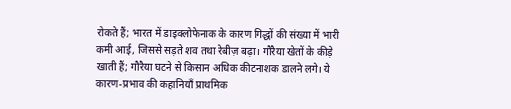रोकते हैं; भारत में डाइक्लोफेनाक के कारण गिद्धों की संख्या में भारी कमी आई, जिससे सड़ते शव तथा रेबीज़ बढ़ा। गौरैया खेतों के कीड़े खाती हैं; गौरैया घटने से किसान अधिक कीटनाशक डालने लगे। ये कारण-प्रभाव की कहानियाँ प्राथमिक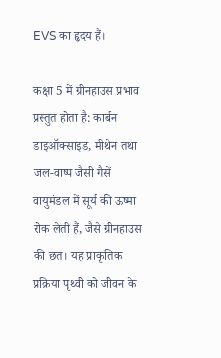EVS का हृदय हैं।

कक्षा 5 में ग्रीनहाउस प्रभाव प्रस्तुत होता है: कार्बन डाइऑक्साइड, मीथेन तथा जल-वाष्प जैसी गैसें वायुमंडल में सूर्य की ऊष्मा रोक लेती हैं, जैसे ग्रीनहाउस की छत। यह प्राकृतिक प्रक्रिया पृथ्वी को जीवन के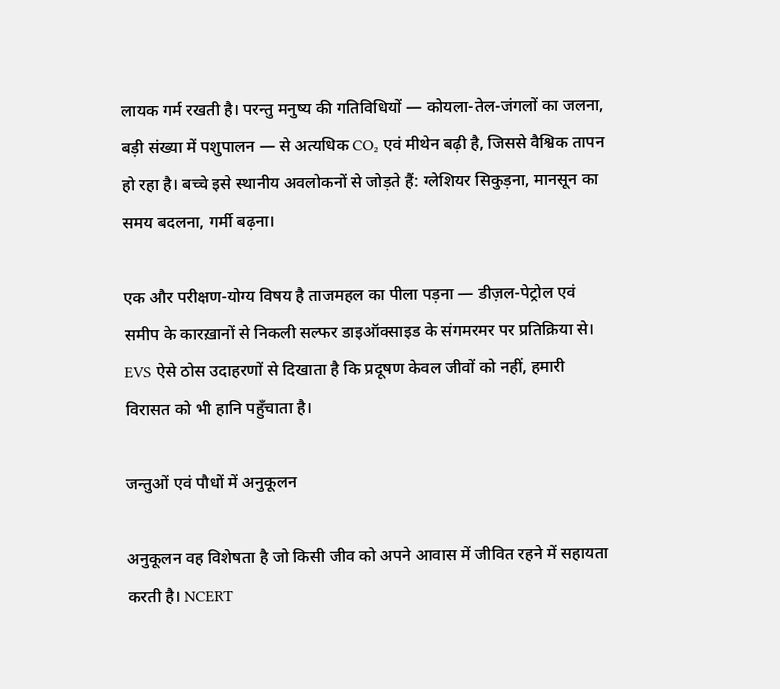लायक गर्म रखती है। परन्तु मनुष्य की गतिविधियों — कोयला-तेल-जंगलों का जलना, बड़ी संख्या में पशुपालन — से अत्यधिक CO₂ एवं मीथेन बढ़ी है, जिससे वैश्विक तापन हो रहा है। बच्चे इसे स्थानीय अवलोकनों से जोड़ते हैं: ग्लेशियर सिकुड़ना, मानसून का समय बदलना, गर्मी बढ़ना।

एक और परीक्षण-योग्य विषय है ताजमहल का पीला पड़ना — डीज़ल-पेट्रोल एवं समीप के कारख़ानों से निकली सल्फर डाइऑक्साइड के संगमरमर पर प्रतिक्रिया से। EVS ऐसे ठोस उदाहरणों से दिखाता है कि प्रदूषण केवल जीवों को नहीं, हमारी विरासत को भी हानि पहुँचाता है।

जन्तुओं एवं पौधों में अनुकूलन

अनुकूलन वह विशेषता है जो किसी जीव को अपने आवास में जीवित रहने में सहायता करती है। NCERT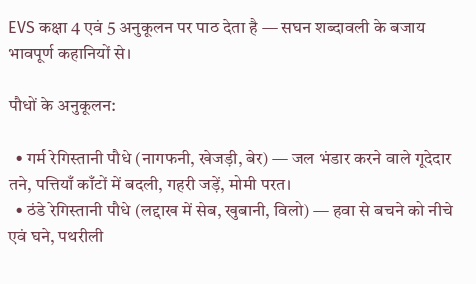EVS कक्षा 4 एवं 5 अनुकूलन पर पाठ देता है — सघन शब्दावली के बजाय भावपूर्ण कहानियों से।

पौधों के अनुकूलन:

  • गर्म रेगिस्तानी पौधे (नागफनी, खेजड़ी, बेर) — जल भंडार करने वाले गूदेदार तने, पत्तियाँ काँटों में बदली, गहरी जड़ें, मोमी परत।
  • ठंडे रेगिस्तानी पौधे (लद्दाख में सेब, खुबानी, विलो) — हवा से बचने को नीचे एवं घने, पथरीली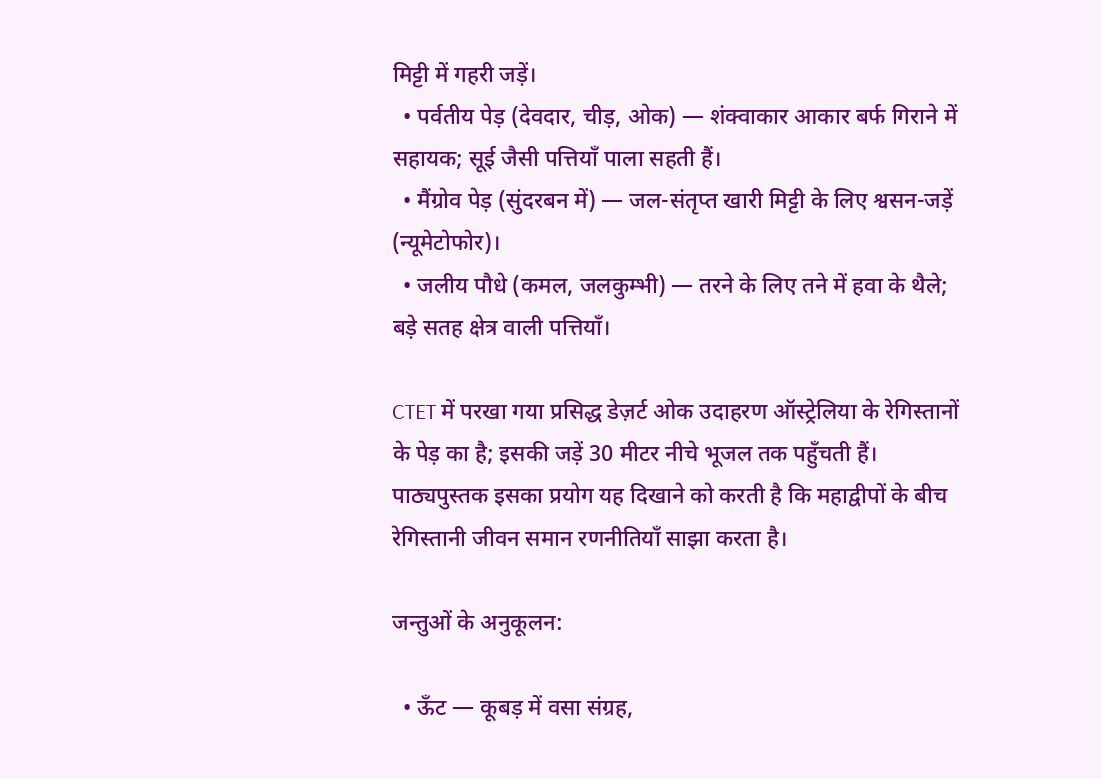मिट्टी में गहरी जड़ें।
  • पर्वतीय पेड़ (देवदार, चीड़, ओक) — शंक्वाकार आकार बर्फ गिराने में सहायक; सूई जैसी पत्तियाँ पाला सहती हैं।
  • मैंग्रोव पेड़ (सुंदरबन में) — जल-संतृप्त खारी मिट्टी के लिए श्वसन-जड़ें (न्यूमेटोफोर)।
  • जलीय पौधे (कमल, जलकुम्भी) — तरने के लिए तने में हवा के थैले; बड़े सतह क्षेत्र वाली पत्तियाँ।

CTET में परखा गया प्रसिद्ध डेज़र्ट ओक उदाहरण ऑस्ट्रेलिया के रेगिस्तानों के पेड़ का है; इसकी जड़ें 30 मीटर नीचे भूजल तक पहुँचती हैं। पाठ्यपुस्तक इसका प्रयोग यह दिखाने को करती है कि महाद्वीपों के बीच रेगिस्तानी जीवन समान रणनीतियाँ साझा करता है।

जन्तुओं के अनुकूलन:

  • ऊँट — कूबड़ में वसा संग्रह,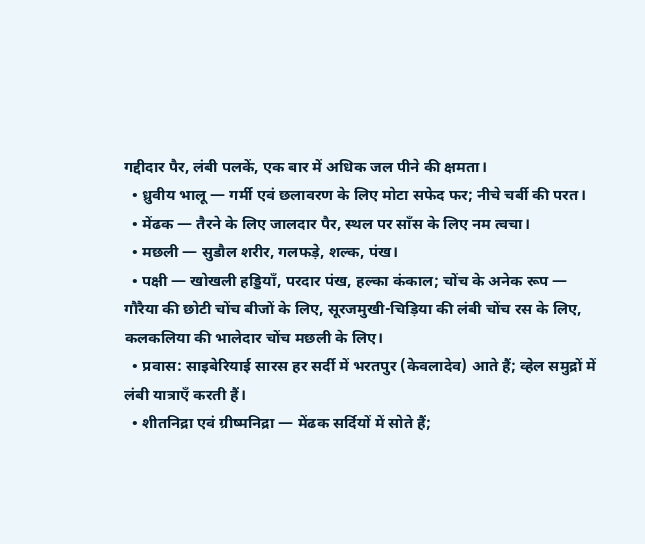गद्दीदार पैर, लंबी पलकें, एक बार में अधिक जल पीने की क्षमता।
  • ध्रुवीय भालू — गर्मी एवं छलावरण के लिए मोटा सफेद फर; नीचे चर्बी की परत।
  • मेंढक — तैरने के लिए जालदार पैर, स्थल पर साँस के लिए नम त्वचा।
  • मछली — सुडौल शरीर, गलफड़े, शल्क, पंख।
  • पक्षी — खोखली हड्डियाँ, परदार पंख, हल्का कंकाल; चोंच के अनेक रूप — गौरैया की छोटी चोंच बीजों के लिए, सूरजमुखी-चिड़िया की लंबी चोंच रस के लिए, कलकलिया की भालेदार चोंच मछली के लिए।
  • प्रवास: साइबेरियाई सारस हर सर्दी में भरतपुर (केवलादेव) आते हैं; व्हेल समुद्रों में लंबी यात्राएँ करती हैं।
  • शीतनिद्रा एवं ग्रीष्मनिद्रा — मेंढक सर्दियों में सोते हैं;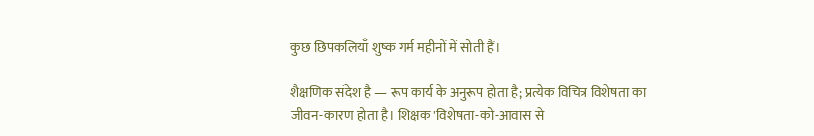कुछ छिपकलियाँ शुष्क गर्म महीनों में सोती हैं।

शैक्षणिक संदेश है — रूप कार्य के अनुरूप होता है; प्रत्येक विचित्र विशेषता का जीवन-कारण होता है। शिक्षक 'विशेषता-को-आवास से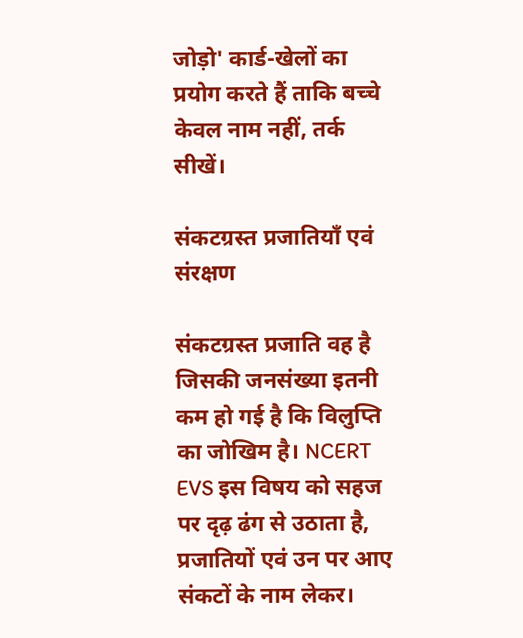जोड़ो' कार्ड-खेलों का प्रयोग करते हैं ताकि बच्चे केवल नाम नहीं, तर्क सीखें।

संकटग्रस्त प्रजातियाँ एवं संरक्षण

संकटग्रस्त प्रजाति वह है जिसकी जनसंख्या इतनी कम हो गई है कि विलुप्ति का जोखिम है। NCERT EVS इस विषय को सहज पर दृढ़ ढंग से उठाता है, प्रजातियों एवं उन पर आए संकटों के नाम लेकर।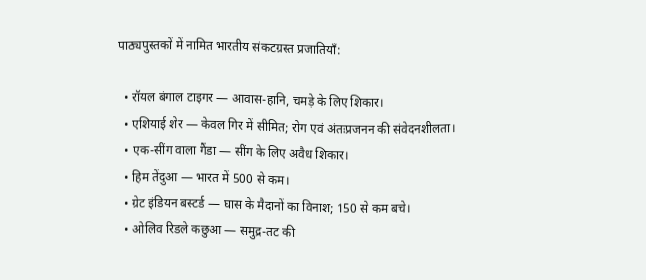पाठ्यपुस्तकों में नामित भारतीय संकटग्रस्त प्रजातियाँ:

  • रॉयल बंगाल टाइगर — आवास-हानि, चमड़े के लिए शिकार।
  • एशियाई शेर — केवल गिर में सीमित; रोग एवं अंतःप्रजनन की संवेदनशीलता।
  • एक-सींग वाला गैंडा — सींग के लिए अवैध शिकार।
  • हिम तेंदुआ — भारत में 500 से कम।
  • ग्रेट इंडियन बस्टर्ड — घास के मैदानों का विनाश; 150 से कम बचे।
  • ओलिव रिडले कछुआ — समुद्र-तट की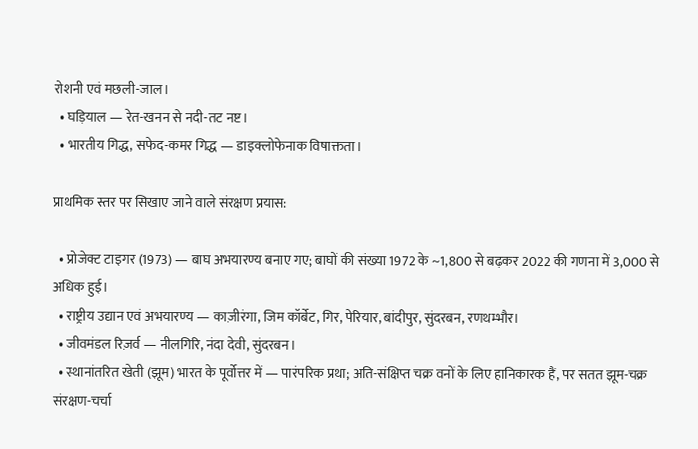रोशनी एवं मछली-जाल।
  • घड़ियाल — रेत-खनन से नदी-तट नष्ट।
  • भारतीय गिद्ध, सफेद-कमर गिद्ध — डाइक्लोफेनाक विषाक्तता।

प्राथमिक स्तर पर सिखाए जाने वाले संरक्षण प्रयास:

  • प्रोजेक्ट टाइगर (1973) — बाघ अभयारण्य बनाए गए; बाघों की संख्या 1972 के ~1,800 से बढ़कर 2022 की गणना में 3,000 से अधिक हुई।
  • राष्ट्रीय उद्यान एवं अभयारण्य — काज़ीरंगा, जिम कॉर्बेट, गिर, पेरियार, बांदीपुर, सुंदरबन, रणथम्भौर।
  • जीवमंडल रिज़र्व — नीलगिरि, नंदा देवी, सुंदरबन।
  • स्थानांतरित खेती (झूम) भारत के पूर्वोत्तर में — पारंपरिक प्रथा; अति-संक्षिप्त चक्र वनों के लिए हानिकारक हैं, पर सतत झूम-चक्र संरक्षण-चर्चा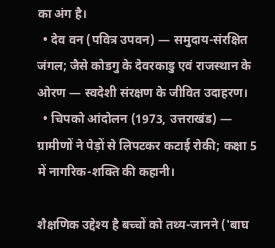का अंग है।
  • देव वन (पवित्र उपवन) — समुदाय-संरक्षित जंगल; जैसे कोडगु के देवरकाडु एवं राजस्थान के ओरण — स्वदेशी संरक्षण के जीवित उदाहरण।
  • चिपको आंदोलन (1973, उत्तराखंड) — ग्रामीणों ने पेड़ों से लिपटकर कटाई रोकी; कक्षा 5 में नागरिक-शक्ति की कहानी।

शैक्षणिक उद्देश्य है बच्चों को तथ्य-जानने ('बाघ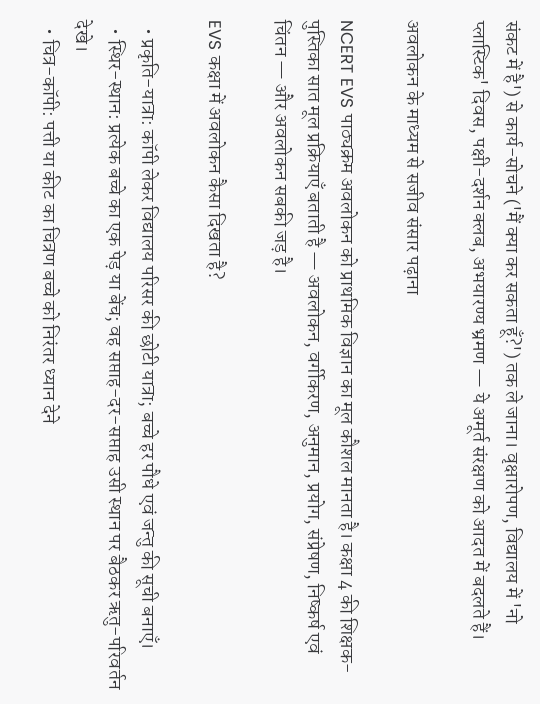संकट में है') से कार्य-सोचने ('मैं क्या कर सकता हूँ?') तक ले जाना। वृक्षारोपण, विद्यालय में 'नो प्लास्टिक' दिवस, पक्षी-दर्शन क्लब, अभयारण्य भ्रमण — ये अमूर्त संरक्षण को आदत में बदलते हैं।

अवलोकन के माध्यम से सजीव संसार पढ़ाना

NCERT EVS पाठ्यक्रम अवलोकन को प्राथमिक विज्ञान का मूल कौशल मानता है। कक्षा 4 की शिक्षक-पुस्तिका सात मूल प्रक्रियाएँ बताती है — अवलोकन, वर्गीकरण, अनुमान, प्रयोग, संप्रेषण, निष्कर्ष एवं चिंतन — और अवलोकन सबकी जड़ है।

EVS कक्षा में अवलोकन कैसा दिखता है?

  • प्रकृति-यात्रा: कॉपी लेकर विद्यालय परिसर की छोटी यात्रा; बच्चे हर पौधे एवं जन्तु की सूची बनाएँ।
  • स्थिर-स्थान: प्रत्येक बच्चे का एक पेड़ या बेंच; वह सप्ताह-दर-सप्ताह उसी स्थान पर बैठकर ऋतु-परिवर्तन देखे।
  • चित्र-कॉपी: पत्ती या कीट का चित्रण बच्चे को निरंतर ध्यान देने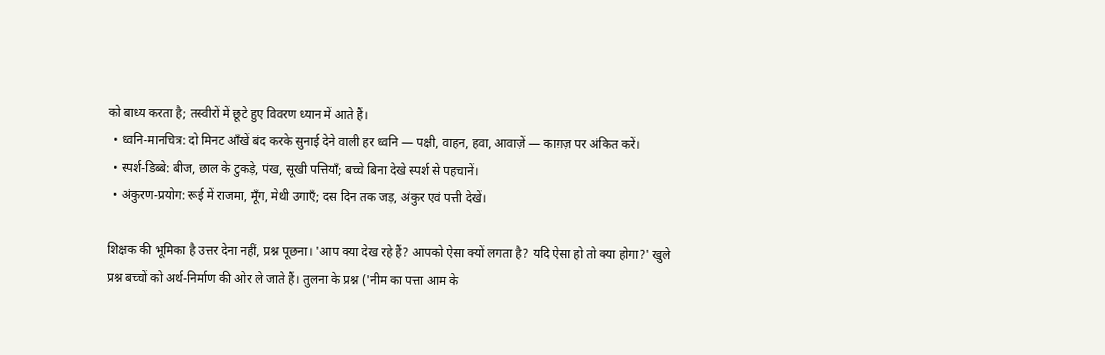को बाध्य करता है; तस्वीरों में छूटे हुए विवरण ध्यान में आते हैं।
  • ध्वनि-मानचित्र: दो मिनट आँखें बंद करके सुनाई देने वाली हर ध्वनि — पक्षी, वाहन, हवा, आवाज़ें — काग़ज़ पर अंकित करें।
  • स्पर्श-डिब्बे: बीज, छाल के टुकड़े, पंख, सूखी पत्तियाँ; बच्चे बिना देखे स्पर्श से पहचानें।
  • अंकुरण-प्रयोग: रूई में राजमा, मूँग, मेथी उगाएँ; दस दिन तक जड़, अंकुर एवं पत्ती देखें।

शिक्षक की भूमिका है उत्तर देना नहीं, प्रश्न पूछना। 'आप क्या देख रहे हैं? आपको ऐसा क्यों लगता है? यदि ऐसा हो तो क्या होगा?' खुले प्रश्न बच्चों को अर्थ-निर्माण की ओर ले जाते हैं। तुलना के प्रश्न ('नीम का पत्ता आम के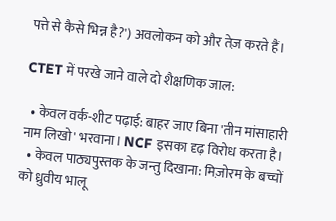पत्ते से कैसे भिन्न है?') अवलोकन को और तेज़ करते हैं।

CTET में परखे जाने वाले दो शैक्षणिक जाल:

  • केवल वर्क-शीट पढ़ाई: बाहर जाए बिना 'तीन मांसाहारी नाम लिखो' भरवाना। NCF इसका दृढ़ विरोध करता है।
  • केवल पाठ्यपुस्तक के जन्तु दिखाना: मिज़ोरम के बच्चों को ध्रुवीय भालू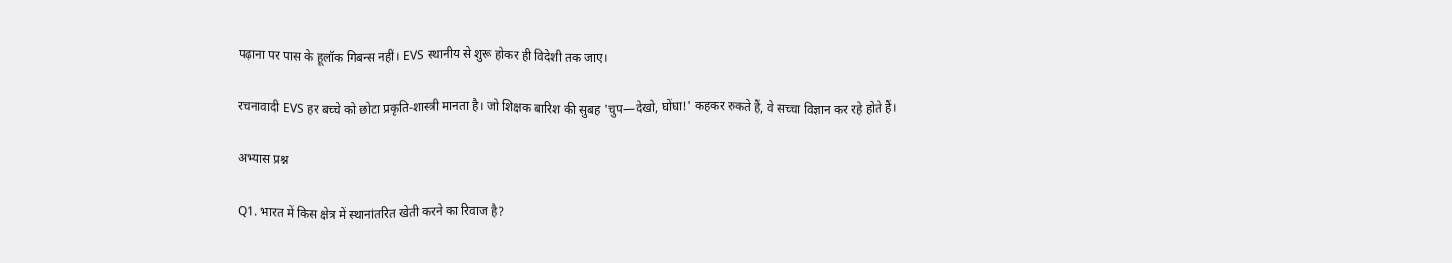पढ़ाना पर पास के हूलॉक गिबन्स नहीं। EVS स्थानीय से शुरू होकर ही विदेशी तक जाए।

रचनावादी EVS हर बच्चे को छोटा प्रकृति-शास्त्री मानता है। जो शिक्षक बारिश की सुबह 'चुप—देखो, घोंघा!' कहकर रुकते हैं, वे सच्चा विज्ञान कर रहे होते हैं।

अभ्यास प्रश्न

Q1. भारत में किस क्षेत्र में स्थानांतरित खेती करने का रिवाज है?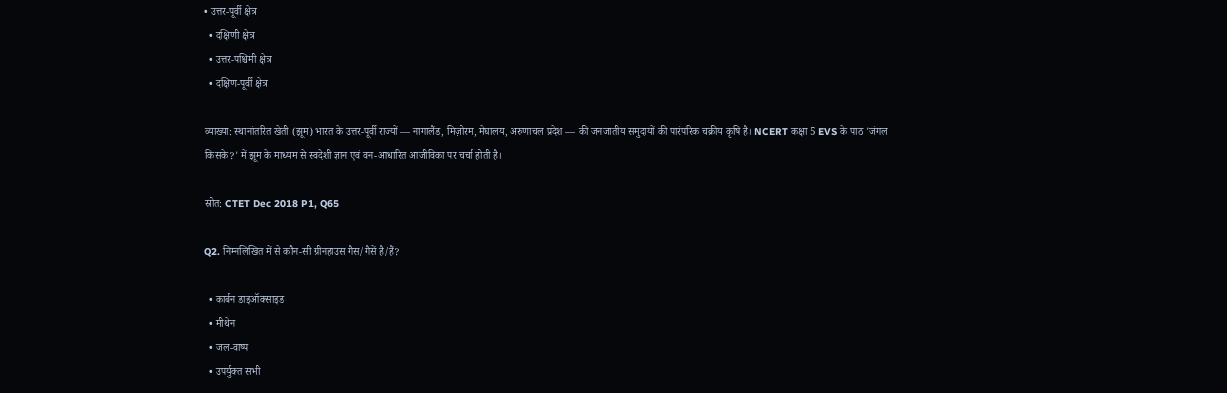• उत्तर-पूर्वी क्षेत्र
  • दक्षिणी क्षेत्र
  • उत्तर-पश्चिमी क्षेत्र
  • दक्षिण-पूर्वी क्षेत्र

व्याख्या: स्थानांतरित खेती (झूम) भारत के उत्तर-पूर्वी राज्यों — नागालैंड, मिज़ोरम, मेघालय, अरुणाचल प्रदेश — की जनजातीय समुदायों की पारंपरिक चक्रीय कृषि है। NCERT कक्षा 5 EVS के पाठ 'जंगल किसके?' में झूम के माध्यम से स्वदेशी ज्ञान एवं वन-आधारित आजीविका पर चर्चा होती है।

स्रोत: CTET Dec 2018 P1, Q65

Q2. निम्नलिखित में से कौन-सी ग्रीनहाउस गैस/गैसें है/हैं?

  • कार्बन डाइऑक्साइड
  • मीथेन
  • जल-वाष्प
  • उपर्युक्त सभी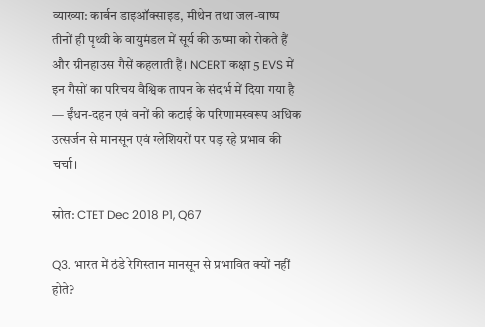व्याख्या: कार्बन डाइऑक्साइड, मीथेन तथा जल-वाष्प तीनों ही पृथ्वी के वायुमंडल में सूर्य की ऊष्मा को रोकते हैं और ग्रीनहाउस गैसें कहलाती हैं। NCERT कक्षा 5 EVS में इन गैसों का परिचय वैश्विक तापन के संदर्भ में दिया गया है — ईंधन-दहन एवं वनों की कटाई के परिणामस्वरूप अधिक उत्सर्जन से मानसून एवं ग्लेशियरों पर पड़ रहे प्रभाव की चर्चा।

स्रोत: CTET Dec 2018 P1, Q67

Q3. भारत में ठंडे रेगिस्तान मानसून से प्रभावित क्यों नहीं होते?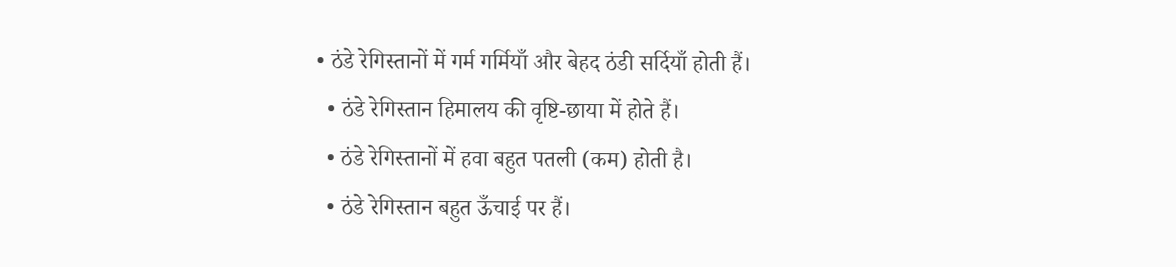• ठंडे रेगिस्तानों में गर्म गर्मियाँ और बेहद ठंडी सर्दियाँ होती हैं।
  • ठंडे रेगिस्तान हिमालय की वृष्टि-छाया में होते हैं।
  • ठंडे रेगिस्तानों में हवा बहुत पतली (कम) होती है।
  • ठंडे रेगिस्तान बहुत ऊँचाई पर हैं।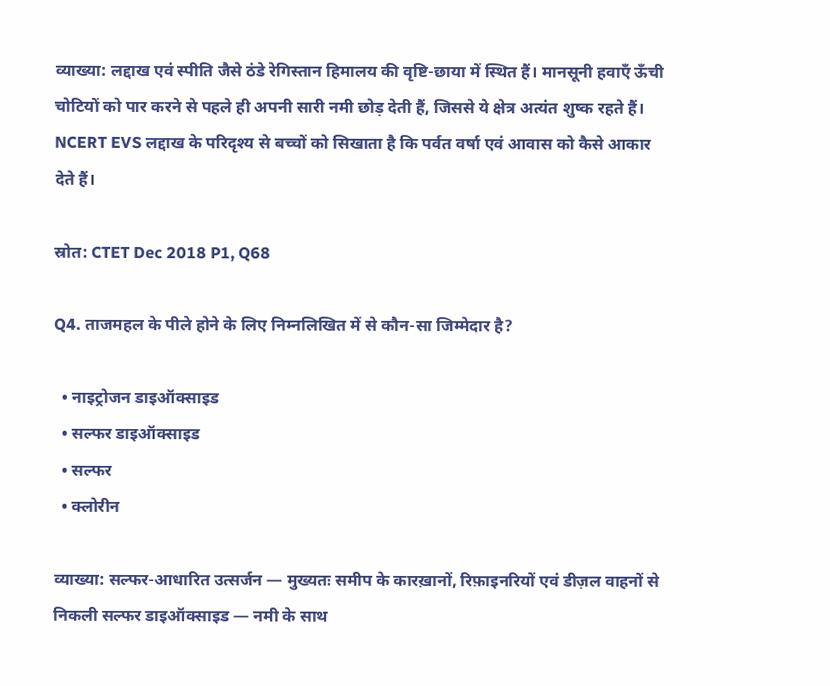व्याख्या: लद्दाख एवं स्पीति जैसे ठंडे रेगिस्तान हिमालय की वृष्टि-छाया में स्थित हैं। मानसूनी हवाएँ ऊँची चोटियों को पार करने से पहले ही अपनी सारी नमी छोड़ देती हैं, जिससे ये क्षेत्र अत्यंत शुष्क रहते हैं। NCERT EVS लद्दाख के परिदृश्य से बच्चों को सिखाता है कि पर्वत वर्षा एवं आवास को कैसे आकार देते हैं।

स्रोत: CTET Dec 2018 P1, Q68

Q4. ताजमहल के पीले होने के लिए निम्नलिखित में से कौन-सा जिम्मेदार है?

  • नाइट्रोजन डाइऑक्साइड
  • सल्फर डाइऑक्साइड
  • सल्फर
  • क्लोरीन

व्याख्या: सल्फर-आधारित उत्सर्जन — मुख्यतः समीप के कारख़ानों, रिफ़ाइनरियों एवं डीज़ल वाहनों से निकली सल्फर डाइऑक्साइड — नमी के साथ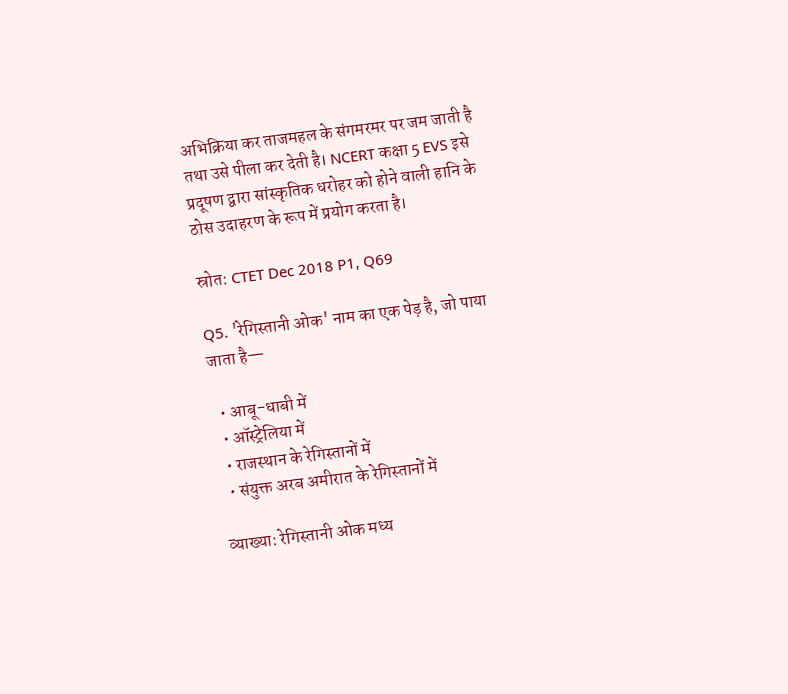अभिक्रिया कर ताजमहल के संगमरमर पर जम जाती है तथा उसे पीला कर देती है। NCERT कक्षा 5 EVS इसे प्रदूषण द्वारा सांस्कृतिक धरोहर को होने वाली हानि के ठोस उदाहरण के रूप में प्रयोग करता है।

स्रोत: CTET Dec 2018 P1, Q69

Q5. 'रेगिस्तानी ओक' नाम का एक पेड़ है, जो पाया जाता है—

  • आबू-धाबी में
  • ऑस्ट्रेलिया में
  • राजस्थान के रेगिस्तानों में
  • संयुक्त अरब अमीरात के रेगिस्तानों में

व्याख्या: रेगिस्तानी ओक मध्य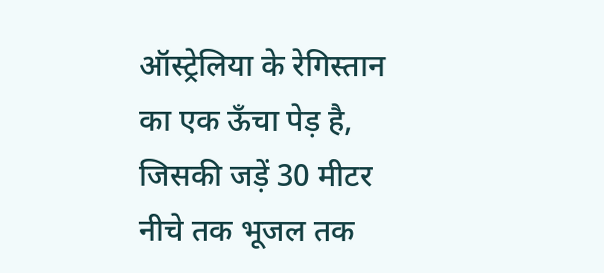ऑस्ट्रेलिया के रेगिस्तान का एक ऊँचा पेड़ है, जिसकी जड़ें 30 मीटर नीचे तक भूजल तक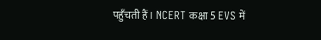पहुँचती हैं। NCERT कक्षा 5 EVS में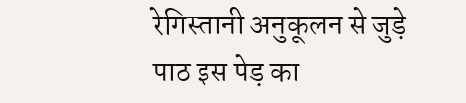रेगिस्तानी अनुकूलन से जुड़े पाठ इस पेड़ का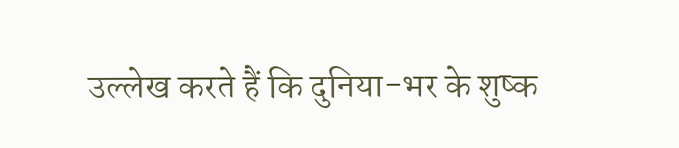उल्लेख करते हैं कि दुनिया-भर के शुष्क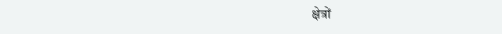क्षेत्रों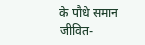के पौधे समान जीवित-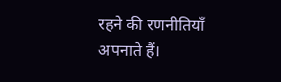रहने की रणनीतियाँ अपनाते हैं।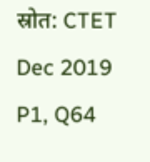स्रोत: CTET Dec 2019 P1, Q64